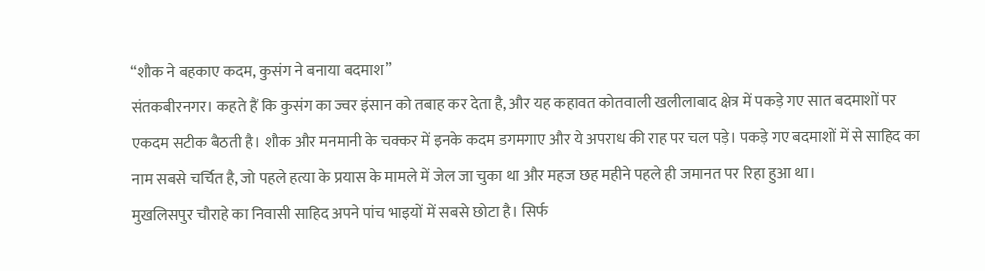“शौक ने बहकाए कदम, कुसंग ने बनाया बदमाश”
संतकबीरनगर। कहते हैं कि कुसंग का ज्वर इंसान को तबाह कर देता है, और यह कहावत कोतवाली खलीलाबाद क्षेत्र में पकड़े गए सात बदमाशों पर एकदम सटीक बैठती है। शौक और मनमानी के चक्कर में इनके कदम डगमगाए और ये अपराध की राह पर चल पड़े। पकड़े गए बदमाशों में से साहिद का नाम सबसे चर्चित है, जो पहले हत्या के प्रयास के मामले में जेल जा चुका था और महज छह महीने पहले ही जमानत पर रिहा हुआ था।
मुखलिसपुर चौराहे का निवासी साहिद अपने पांच भाइयों में सबसे छोटा है। सिर्फ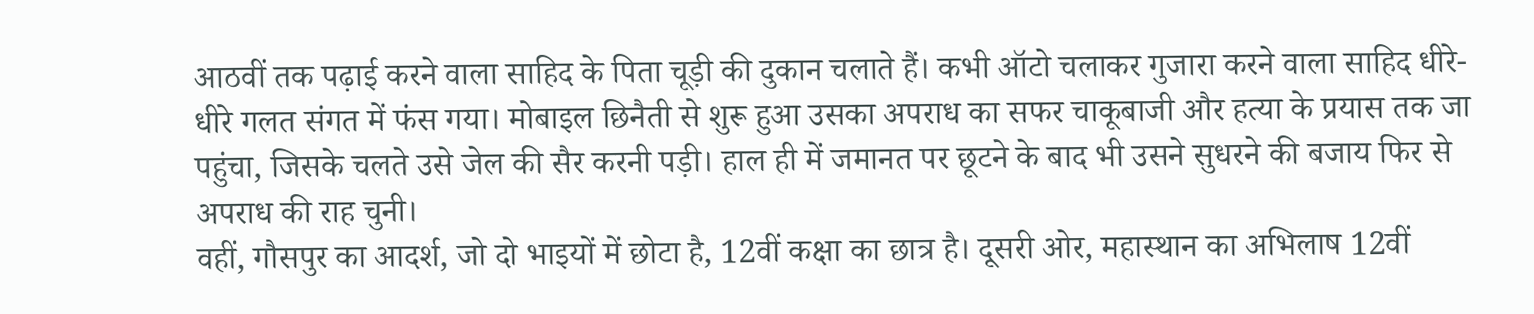आठवीं तक पढ़ाई करने वाला साहिद के पिता चूड़ी की दुकान चलाते हैं। कभी ऑटो चलाकर गुजारा करने वाला साहिद धीरे-धीरे गलत संगत में फंस गया। मोबाइल छिनैती से शुरू हुआ उसका अपराध का सफर चाकूबाजी और हत्या के प्रयास तक जा पहुंचा, जिसके चलते उसे जेल की सैर करनी पड़ी। हाल ही में जमानत पर छूटने के बाद भी उसने सुधरने की बजाय फिर से अपराध की राह चुनी।
वहीं, गौसपुर का आदर्श, जो दो भाइयों में छोटा है, 12वीं कक्षा का छात्र है। दूसरी ओर, महास्थान का अभिलाष 12वीं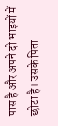पास है और अपने दो भाइयों में छोटा है। उसके पिता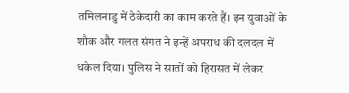तमिलनाडु में ठेकेदारी का काम करते हैं। इन युवाओं के शौक और गलत संगत ने इन्हें अपराध की दलदल में धकेल दिया। पुलिस ने सातों को हिरासत में लेकर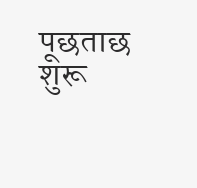पूछताछ शुरू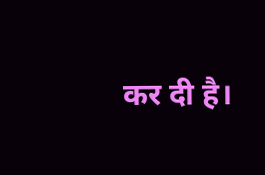कर दी है।